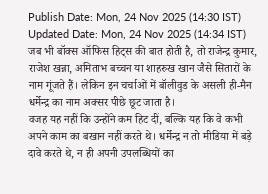Publish Date: Mon, 24 Nov 2025 (14:30 IST)
Updated Date: Mon, 24 Nov 2025 (14:34 IST)
जब भी बॉक्स ऑफिस हिट्स की बात होती है, तो राजेन्द्र कुमार, राजेश खन्ना, अमिताभ बच्चन या शाहरुख खान जैसे सितारों के नाम गूंजते हैं। लेकिन इन चर्चाओं में बॉलीवुड के असली ही-मैन धर्मेन्द्र का नाम अक्सर पीछे छूट जाता है।
वजह यह नहीं कि उन्होंने कम हिट दीं, बल्कि यह कि वे कभी अपने काम का बखान नहीं करते थे। धर्मेन्द्र न तो मीडिया में बड़े दावे करते थे, न ही अपनी उपलब्धियों का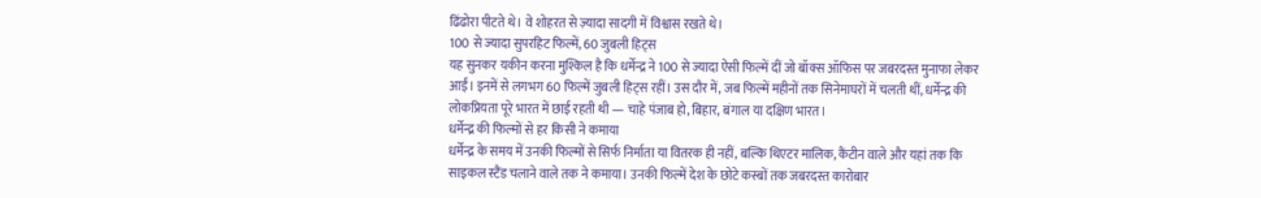ढिंढोरा पीटते थे। वे शोहरत से ज़्यादा सादगी में विश्वास रखते थे।
100 से ज्यादा सुपरहिट फिल्में, 60 जुबली हिट्स
यह सुनकर यकीन करना मुश्किल है कि धर्मेन्द्र ने 100 से ज्यादा ऐसी फिल्में दीं जो बॉक्स ऑफिस पर जबरदस्त मुनाफा लेकर आईं। इनमें से लगभग 60 फिल्में जुबली हिट्स रहीं। उस दौर में, जब फिल्में महीनों तक सिनेमाघरों में चलती थीं, धर्मेन्द्र की लोकप्रियता पूरे भारत में छाई रहती थी — चाहे पंजाब हो, बिहार, बंगाल या दक्षिण भारत।
धर्मेन्द्र की फिल्मों से हर किसी ने कमाया
धर्मेन्द्र के समय में उनकी फिल्मों से सिर्फ निर्माता या वितरक ही नहीं, बल्कि थिएटर मालिक, कैंटीन वाले और यहां तक कि साइकल स्टैंड चलाने वाले तक ने कमाया। उनकी फिल्में देश के छोटे कस्बों तक जबरदस्त कारोबार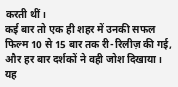करती थीं।
कई बार तो एक ही शहर में उनकी सफल फिल्म 10 से 15 बार तक री-रिलीज़ की गई, और हर बार दर्शकों ने वही जोश दिखाया। यह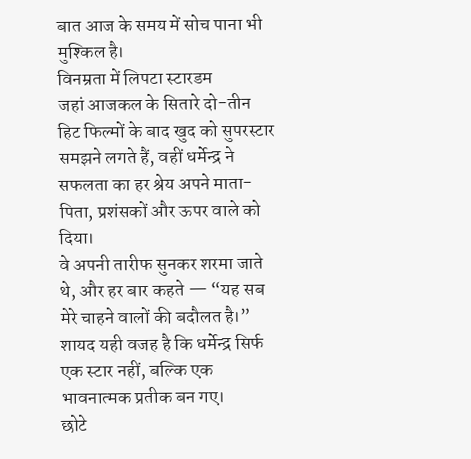बात आज के समय में सोच पाना भी मुश्किल है।
विनम्रता में लिपटा स्टारडम
जहां आजकल के सितारे दो-तीन हिट फिल्मों के बाद खुद को सुपरस्टार समझने लगते हैं, वहीं धर्मेन्द्र ने सफलता का हर श्रेय अपने माता-पिता, प्रशंसकों और ऊपर वाले को दिया।
वे अपनी तारीफ सुनकर शरमा जाते थे, और हर बार कहते — “यह सब मेरे चाहने वालों की बदौलत है।” शायद यही वजह है कि धर्मेन्द्र सिर्फ एक स्टार नहीं, बल्कि एक भावनात्मक प्रतीक बन गए।
छोटे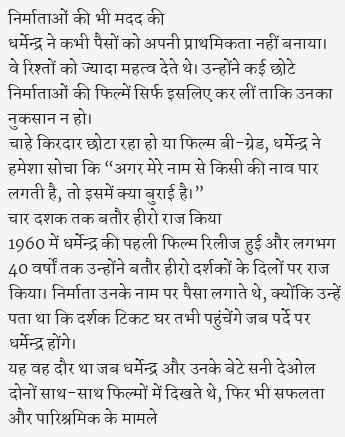निर्माताओं की भी मदद की
धर्मेन्द्र ने कभी पैसों को अपनी प्राथमिकता नहीं बनाया। वे रिश्तों को ज्यादा महत्व देते थे। उन्होंने कई छोटे निर्माताओं की फिल्में सिर्फ इसलिए कर लीं ताकि उनका नुकसान न हो।
चाहे किरदार छोटा रहा हो या फिल्म बी-ग्रेड, धर्मेन्द्र ने हमेशा सोचा कि “अगर मेरे नाम से किसी की नाव पार लगती है, तो इसमें क्या बुराई है।”
चार दशक तक बतौर हीरो राज किया
1960 में धर्मेन्द्र की पहली फिल्म रिलीज हुई और लगभग 40 वर्षों तक उन्होंने बतौर हीरो दर्शकों के दिलों पर राज किया। निर्माता उनके नाम पर पैसा लगाते थे, क्योंकि उन्हें पता था कि दर्शक टिकट घर तभी पहुंचेंगे जब पर्दे पर धर्मेन्द्र होंगे।
यह वह दौर था जब धर्मेन्द्र और उनके बेटे सनी देओल दोनों साथ-साथ फिल्मों में दिखते थे, फिर भी सफलता और पारिश्रमिक के मामले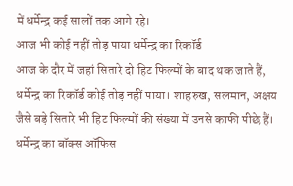में धर्मेन्द्र कई सालों तक आगे रहे।
आज भी कोई नहीं तोड़ पाया धर्मेन्द्र का रिकॉर्ड
आज के दौर में जहां सितारे दो हिट फिल्मों के बाद थक जाते हैं, धर्मेन्द्र का रिकॉर्ड कोई तोड़ नहीं पाया। शाहरुख, सलमान, अक्षय जैसे बड़े सितारे भी हिट फिल्मों की संख्या में उनसे काफी पीछे हैं। धर्मेन्द्र का बॉक्स ऑफिस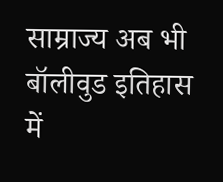साम्राज्य अब भी बॉलीवुड इतिहास में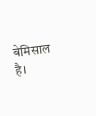बेमिसाल है।